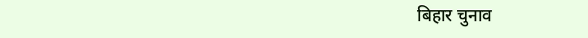बिहार चुनाव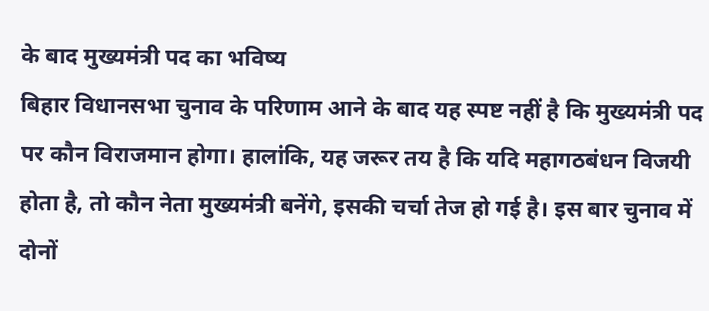के बाद मुख्यमंत्री पद का भविष्य
बिहार विधानसभा चुनाव के परिणाम आने के बाद यह स्पष्ट नहीं है कि मुख्यमंत्री पद पर कौन विराजमान होगा। हालांकि, यह जरूर तय है कि यदि महागठबंधन विजयी होता है, तो कौन नेता मुख्यमंत्री बनेंगे, इसकी चर्चा तेज हो गई है। इस बार चुनाव में दोनों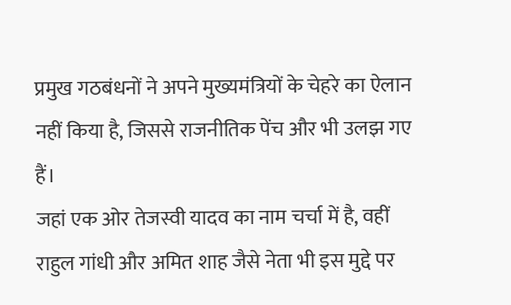प्रमुख गठबंधनों ने अपने मुख्यमंत्रियों के चेहरे का ऐलान नहीं किया है, जिससे राजनीतिक पेंच और भी उलझ गए हैं।
जहां एक ओर तेजस्वी यादव का नाम चर्चा में है, वहीं राहुल गांधी और अमित शाह जैसे नेता भी इस मुद्दे पर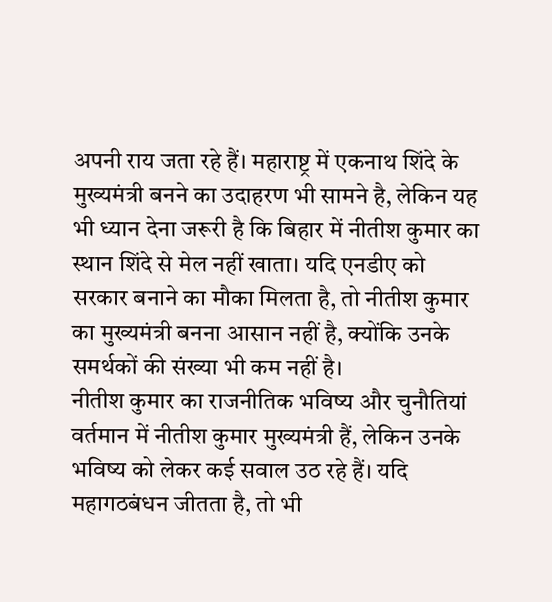अपनी राय जता रहे हैं। महाराष्ट्र में एकनाथ शिंदे के मुख्यमंत्री बनने का उदाहरण भी सामने है, लेकिन यह भी ध्यान देना जरूरी है कि बिहार में नीतीश कुमार का स्थान शिंदे से मेल नहीं खाता। यदि एनडीए को सरकार बनाने का मौका मिलता है, तो नीतीश कुमार का मुख्यमंत्री बनना आसान नहीं है, क्योंकि उनके समर्थकों की संख्या भी कम नहीं है।
नीतीश कुमार का राजनीतिक भविष्य और चुनौतियां
वर्तमान में नीतीश कुमार मुख्यमंत्री हैं, लेकिन उनके भविष्य को लेकर कई सवाल उठ रहे हैं। यदि महागठबंधन जीतता है, तो भी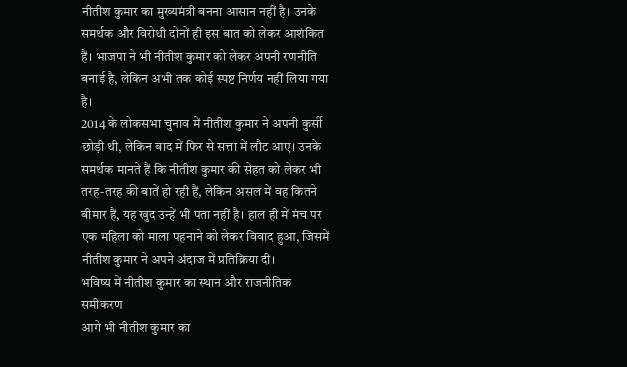नीतीश कुमार का मुख्यमंत्री बनना आसान नहीं है। उनके समर्थक और विरोधी दोनों ही इस बात को लेकर आशंकित हैं। भाजपा ने भी नीतीश कुमार को लेकर अपनी रणनीति बनाई है, लेकिन अभी तक कोई स्पष्ट निर्णय नहीं लिया गया है।
2014 के लोकसभा चुनाव में नीतीश कुमार ने अपनी कुर्सी छोड़ी थी, लेकिन बाद में फिर से सत्ता में लौट आए। उनके समर्थक मानते हैं कि नीतीश कुमार की सेहत को लेकर भी तरह-तरह की बातें हो रही हैं, लेकिन असल में वह कितने बीमार हैं, यह खुद उन्हें भी पता नहीं है। हाल ही में मंच पर एक महिला को माला पहनाने को लेकर विवाद हुआ, जिसमें नीतीश कुमार ने अपने अंदाज में प्रतिक्रिया दी।
भविष्य में नीतीश कुमार का स्थान और राजनीतिक समीकरण
आगे भी नीतीश कुमार का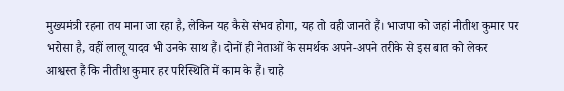मुख्यमंत्री रहना तय माना जा रहा है, लेकिन यह कैसे संभव होगा, यह तो वही जानते हैं। भाजपा को जहां नीतीश कुमार पर भरोसा है, वहीं लालू यादव भी उनके साथ हैं। दोनों ही नेताओं के समर्थक अपने-अपने तरीके से इस बात को लेकर आश्वस्त हैं कि नीतीश कुमार हर परिस्थिति में काम के हैं। चाहे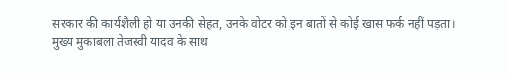सरकार की कार्यशैली हो या उनकी सेहत, उनके वोटर को इन बातों से कोई खास फर्क नहीं पड़ता।
मुख्य मुकाबला तेजस्वी यादव के साथ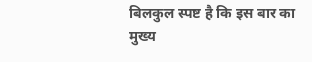बिलकुल स्पष्ट है कि इस बार का मुख्य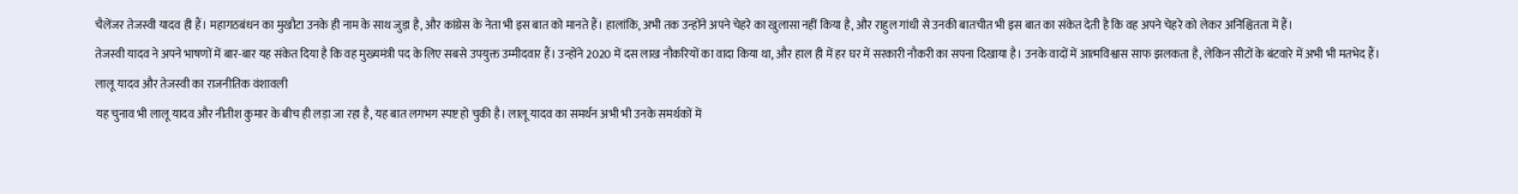चैलेंजर तेजस्वी यादव ही हैं। महागठबंधन का मुखौटा उनके ही नाम के साथ जुड़ा है, और कांग्रेस के नेता भी इस बात को मानते हैं। हालांकि, अभी तक उन्होंने अपने चेहरे का खुलासा नहीं किया है, और राहुल गांधी से उनकी बातचीत भी इस बात का संकेत देती है कि वह अपने चेहरे को लेकर अनिश्चितता में हैं।
तेजस्वी यादव ने अपने भाषणों में बार-बार यह संकेत दिया है कि वह मुख्यमंत्री पद के लिए सबसे उपयुक्त उम्मीदवार हैं। उन्होंने 2020 में दस लाख नौकरियों का वादा किया था, और हाल ही में हर घर में सरकारी नौकरी का सपना दिखाया है। उनके वादों में आत्मविश्वास साफ झलकता है, लेकिन सीटों के बंटवारे में अभी भी मतभेद हैं।
लालू यादव और तेजस्वी का राजनीतिक वंशावली
यह चुनाव भी लालू यादव और नीतीश कुमार के बीच ही लड़ा जा रहा है, यह बात लगभग स्पष्ट हो चुकी है। लालू यादव का समर्थन अभी भी उनके समर्थकों में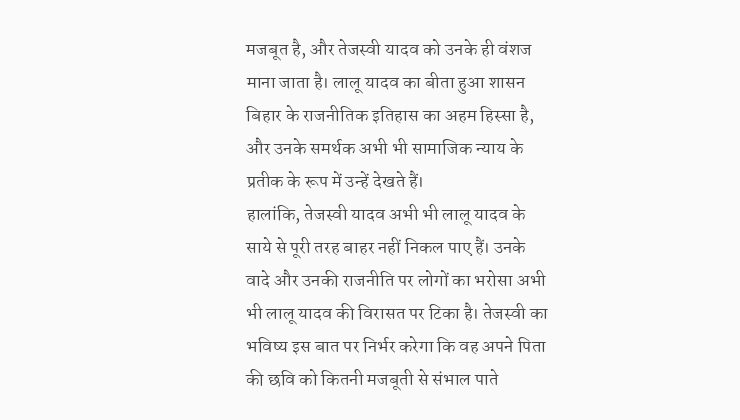मजबूत है, और तेजस्वी यादव को उनके ही वंशज माना जाता है। लालू यादव का बीता हुआ शासन बिहार के राजनीतिक इतिहास का अहम हिस्सा है, और उनके समर्थक अभी भी सामाजिक न्याय के प्रतीक के रूप में उन्हें देखते हैं।
हालांकि, तेजस्वी यादव अभी भी लालू यादव के साये से पूरी तरह बाहर नहीं निकल पाए हैं। उनके वादे और उनकी राजनीति पर लोगों का भरोसा अभी भी लालू यादव की विरासत पर टिका है। तेजस्वी का भविष्य इस बात पर निर्भर करेगा कि वह अपने पिता की छवि को कितनी मजबूती से संभाल पाते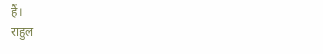हैं।
राहुल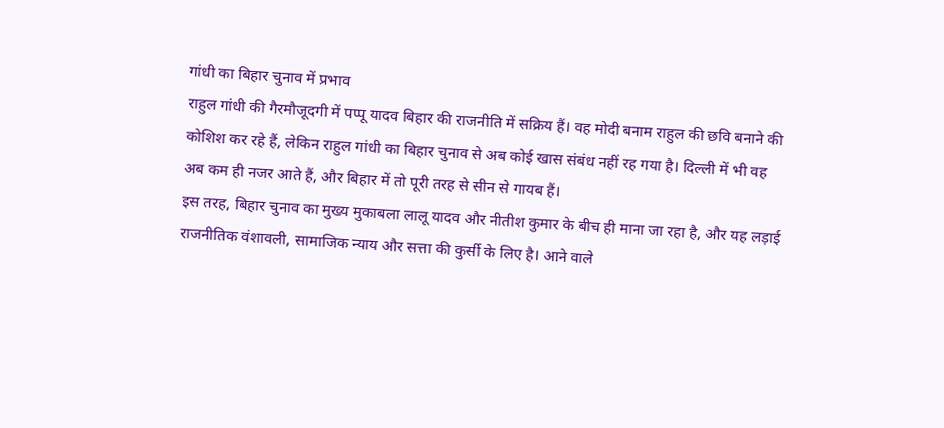गांधी का बिहार चुनाव में प्रभाव
राहुल गांधी की गैरमौजूदगी में पप्पू यादव बिहार की राजनीति में सक्रिय हैं। वह मोदी बनाम राहुल की छवि बनाने की कोशिश कर रहे हैं, लेकिन राहुल गांधी का बिहार चुनाव से अब कोई खास संबंध नहीं रह गया है। दिल्ली में भी वह अब कम ही नजर आते हैं, और बिहार में तो पूरी तरह से सीन से गायब हैं।
इस तरह, बिहार चुनाव का मुख्य मुकाबला लालू यादव और नीतीश कुमार के बीच ही माना जा रहा है, और यह लड़ाई राजनीतिक वंशावली, सामाजिक न्याय और सत्ता की कुर्सी के लिए है। आने वाले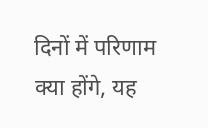दिनों में परिणाम क्या होंगे, यह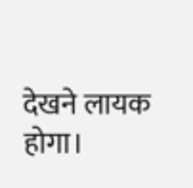देखने लायक होगा।